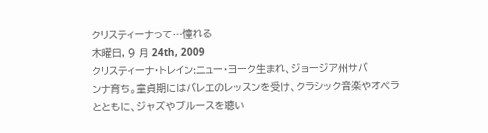クリスティーナって…憧れる
木曜日, 9 月 24th, 2009
クリスティーナ・トレイン:ニュー・ヨーク生まれ、ジョージア州サバ
ンナ育ち。童貞期にはバレエのレッスンを受け、クラシック音楽やオペラ
とともに、ジャズやブルースを聴い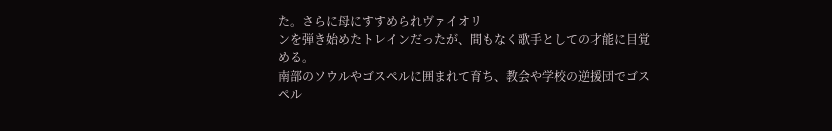た。さらに母にすすめられヴァイオリ
ンを弾き始めたトレインだったが、間もなく歌手としての才能に目覚める。
南部のソウルやゴスペルに囲まれて育ち、教会や学校の逆援団でゴスペル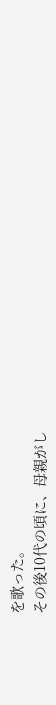を歌った。
その後10代の頃に、母親がし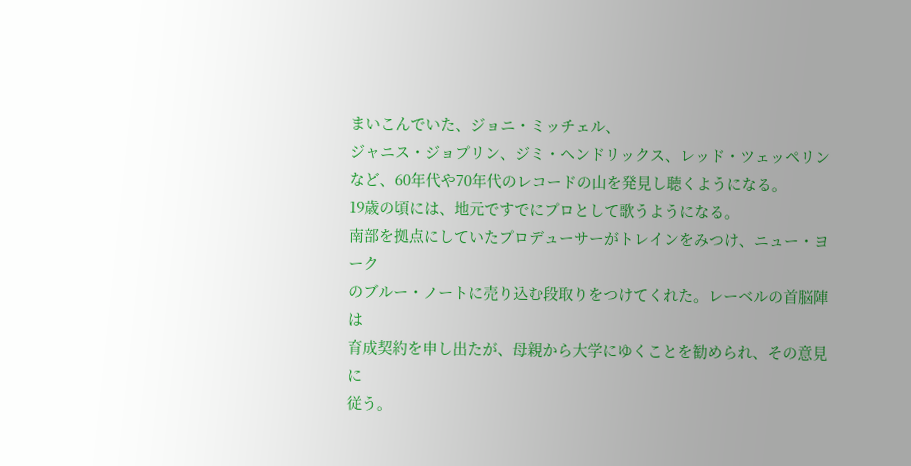まいこんでいた、ジョニ・ミッチェル、
ジャニス・ジョプリン、ジミ・ヘンドリックス、レッド・ツェッペリン
など、60年代や70年代のレコードの山を発見し聴くようになる。
19歳の頃には、地元ですでにプロとして歌うようになる。
南部を拠点にしていたプロデューサーがトレインをみつけ、ニュー・ヨーク
のブルー・ノートに売り込む段取りをつけてくれた。レーベルの首脳陣は
育成契約を申し出たが、母親から大学にゆくことを勧められ、その意見に
従う。